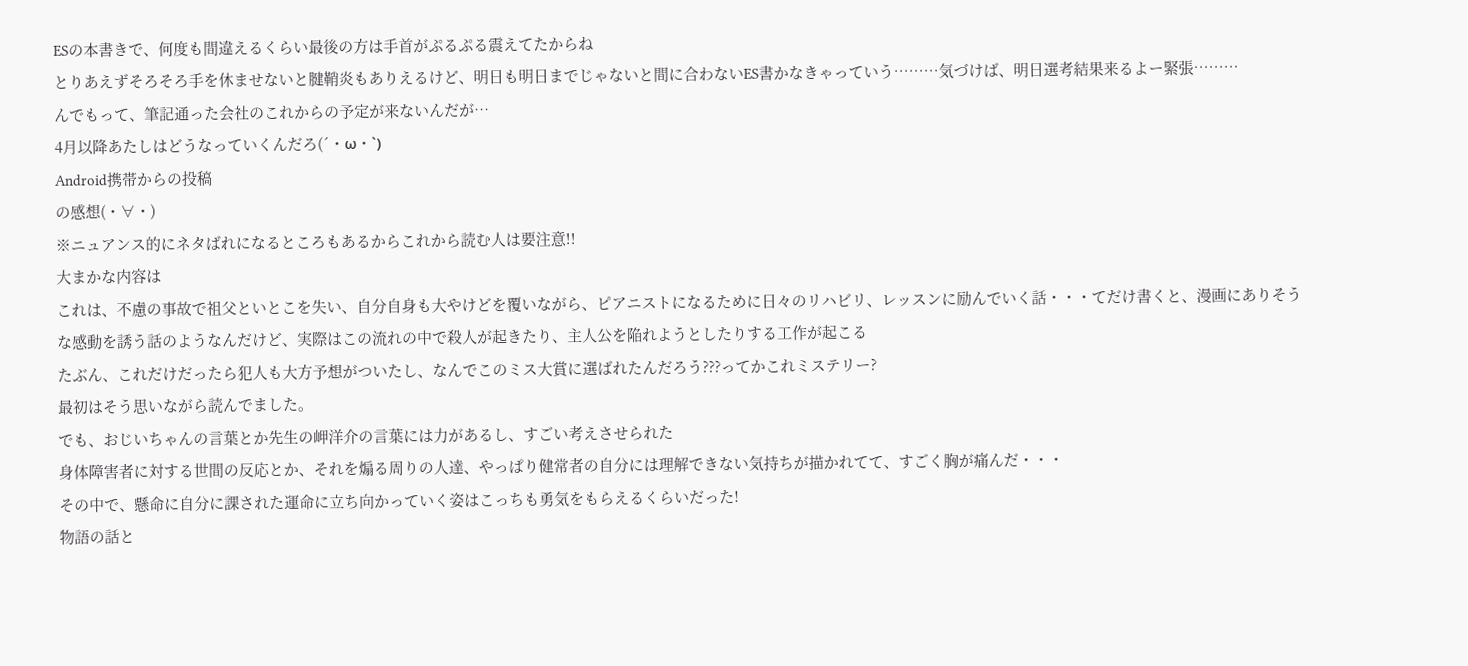ESの本書きで、何度も間違えるくらい最後の方は手首がぷるぷる震えてたからね
とりあえずそろそろ手を休ませないと腱鞘炎もありえるけど、明日も明日までじゃないと間に合わないES書かなきゃっていう………気づけば、明日選考結果来るよー緊張………
んでもって、筆記通った会社のこれからの予定が来ないんだが…
4月以降あたしはどうなっていくんだろ(´・ω・`)
Android携帯からの投稿
の感想(・∀・)
※ニュアンス的にネタばれになるところもあるからこれから読む人は要注意!!
大まかな内容は
これは、不慮の事故で祖父といとこを失い、自分自身も大やけどを覆いながら、ピアニストになるために日々のリハビリ、レッスンに励んでいく話・・・てだけ書くと、漫画にありそうな感動を誘う話のようなんだけど、実際はこの流れの中で殺人が起きたり、主人公を陥れようとしたりする工作が起こる
たぶん、これだけだったら犯人も大方予想がついたし、なんでこのミス大賞に選ばれたんだろう???ってかこれミステリー?
最初はそう思いながら読んでました。
でも、おじいちゃんの言葉とか先生の岬洋介の言葉には力があるし、すごい考えさせられた
身体障害者に対する世間の反応とか、それを煽る周りの人達、やっぱり健常者の自分には理解できない気持ちが描かれてて、すごく胸が痛んだ・・・
その中で、懸命に自分に課された運命に立ち向かっていく姿はこっちも勇気をもらえるくらいだった!
物語の話と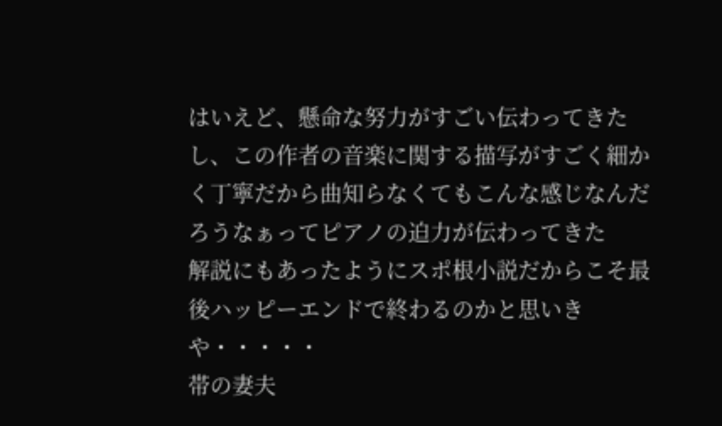はいえど、懸命な努力がすごい伝わってきたし、この作者の音楽に関する描写がすごく細かく丁寧だから曲知らなくてもこんな感じなんだろうなぁってピアノの迫力が伝わってきた
解説にもあったようにスポ根小説だからこそ最後ハッピーエンドで終わるのかと思いきや・・・・・
帯の妻夫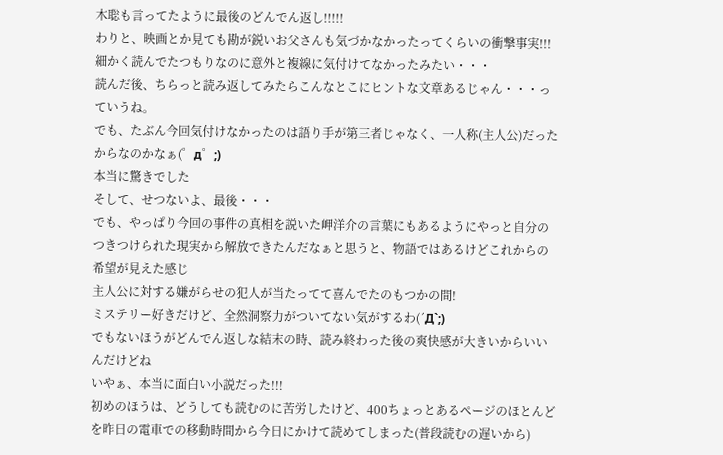木聡も言ってたように最後のどんでん返し!!!!!
わりと、映画とか見ても勘が鋭いお父さんも気づかなかったってくらいの衝撃事実!!!
細かく読んでたつもりなのに意外と複線に気付けてなかったみたい・・・
読んだ後、ちらっと読み返してみたらこんなとこにヒントな文章あるじゃん・・・っていうね。
でも、たぶん今回気付けなかったのは語り手が第三者じゃなく、一人称(主人公)だったからなのかなぁ(゜д゜;)
本当に驚きでした
そして、せつないよ、最後・・・
でも、やっぱり今回の事件の真相を説いた岬洋介の言葉にもあるようにやっと自分のつきつけられた現実から解放できたんだなぁと思うと、物語ではあるけどこれからの希望が見えた感じ
主人公に対する嫌がらせの犯人が当たってて喜んでたのもつかの間!
ミステリー好きだけど、全然洞察力がついてない気がするわ(´Д`;)
でもないほうがどんでん返しな結末の時、読み終わった後の爽快感が大きいからいいんだけどね
いやぁ、本当に面白い小説だった!!!
初めのほうは、どうしても読むのに苦労したけど、400ちょっとあるページのほとんどを昨日の電車での移動時間から今日にかけて読めてしまった(普段読むの遅いから)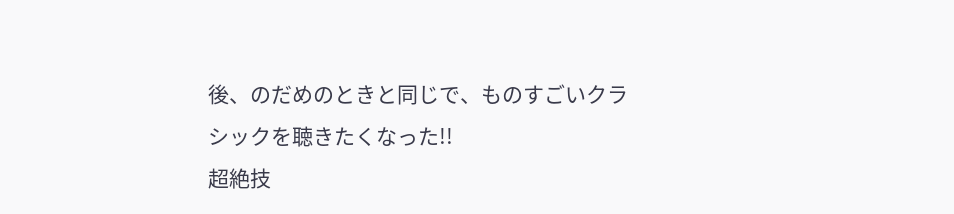後、のだめのときと同じで、ものすごいクラシックを聴きたくなった!!
超絶技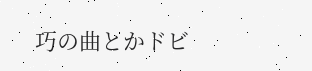巧の曲とかドビ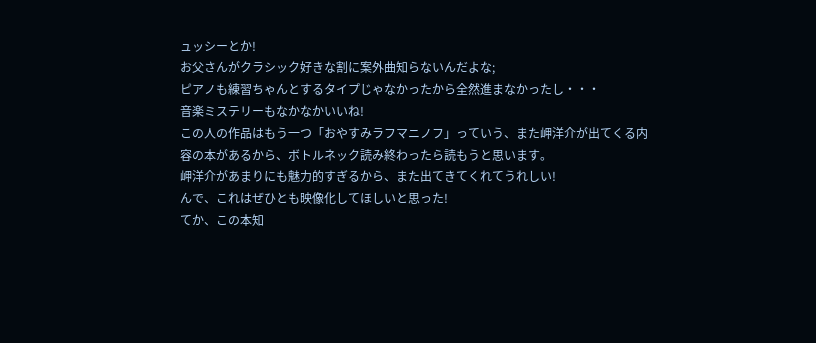ュッシーとか!
お父さんがクラシック好きな割に案外曲知らないんだよな;
ピアノも練習ちゃんとするタイプじゃなかったから全然進まなかったし・・・
音楽ミステリーもなかなかいいね!
この人の作品はもう一つ「おやすみラフマニノフ」っていう、また岬洋介が出てくる内容の本があるから、ボトルネック読み終わったら読もうと思います。
岬洋介があまりにも魅力的すぎるから、また出てきてくれてうれしい!
んで、これはぜひとも映像化してほしいと思った!
てか、この本知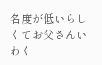名度が低いらしくてお父さんいわく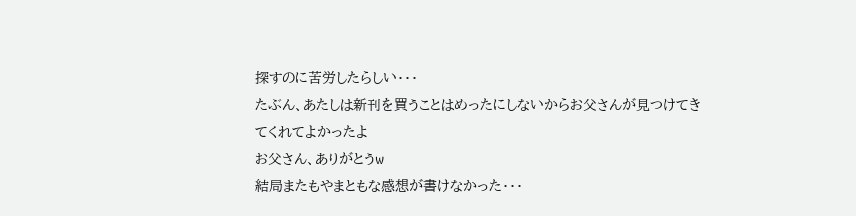探すのに苦労したらしい・・・
たぶん、あたしは新刊を買うことはめったにしないからお父さんが見つけてきてくれてよかったよ
お父さん、ありがとうw
結局またもやまともな感想が書けなかった・・・